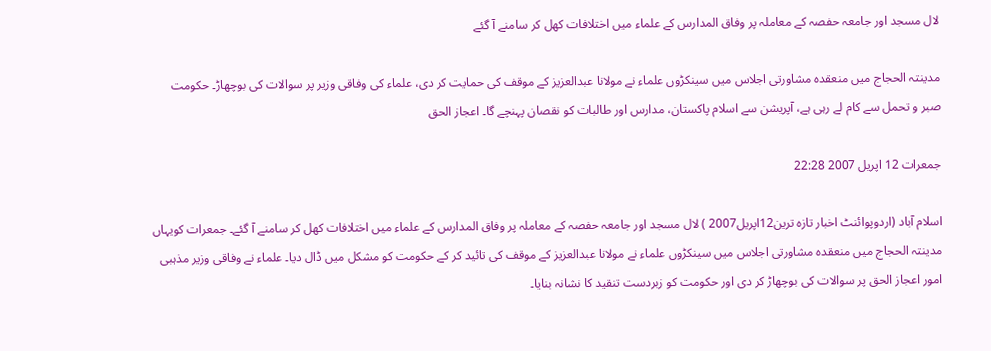لال مسجد اور جامعہ حفصہ کے معاملہ پر وفاق المدارس کے علماء میں اختلافات کھل کر سامنے آ گئے

مدینتہ الحجاج میں منعقدہ مشاورتی اجلاس میں سینکڑوں علماء نے مولانا عبدالعزیز کے موقف کی حمایت کر دی، علماء کی وفاقی وزیر پر سوالات کی بوچھاڑ۔ حکومت صبر و تحمل سے کام لے رہی ہے، آپریشن سے اسلام پاکستان، مدارس اور طالبات کو نقصان پہنچے گا۔ اعجاز الحق

جمعرات 12 اپریل 2007 22:28

اسلام آباد (اردوپوائنٹ اخبار تازہ ترین12اپریل2007 ) لال مسجد اور جامعہ حفصہ کے معاملہ پر وفاق المدارس کے علماء میں اختلافات کھل کر سامنے آ گئے۔ جمعرات کویہاں مدینتہ الحجاج میں منعقدہ مشاورتی اجلاس میں سینکڑوں علماء نے مولانا عبدالعزیز کے موقف کی تائید کر کے حکومت کو مشکل میں ڈال دیا۔ علماء نے وفاقی وزیر مذہبی امور اعجاز الحق پر سوالات کی بوچھاڑ کر دی اور حکومت کو زبردست تنقید کا نشانہ بنایا۔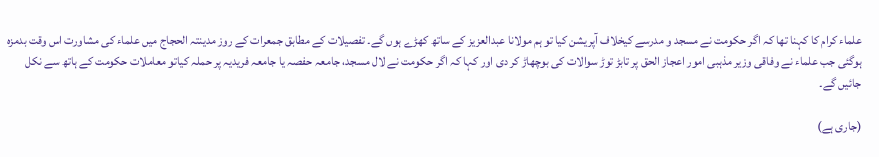علماء کرام کا کہنا تھا کہ اگر حکومت نے مسجد و مدرسے کیخلاف آپریشن کیا تو ہم مولانا عبدالعزیز کے ساتھ کھڑے ہوں گے۔ تفصیلات کے مطابق جمعرات کے روز مدینتہ الحجاج میں علماء کی مشاورت اس وقت بدمزہ ہوگئی جب علماء نے وفاقی وزیر مذہبی امور اعجاز الحق پر تابڑ توڑ سوالات کی بوچھاڑ کر دی اور کہا کہ اگر حکومت نے لال مسجد، جامعہ حفصہ یا جامعہ فریدیہ پر حملہ کیاتو معاملات حکومت کے ہاتھ سے نکل جائیں گے۔

(جاری ہے)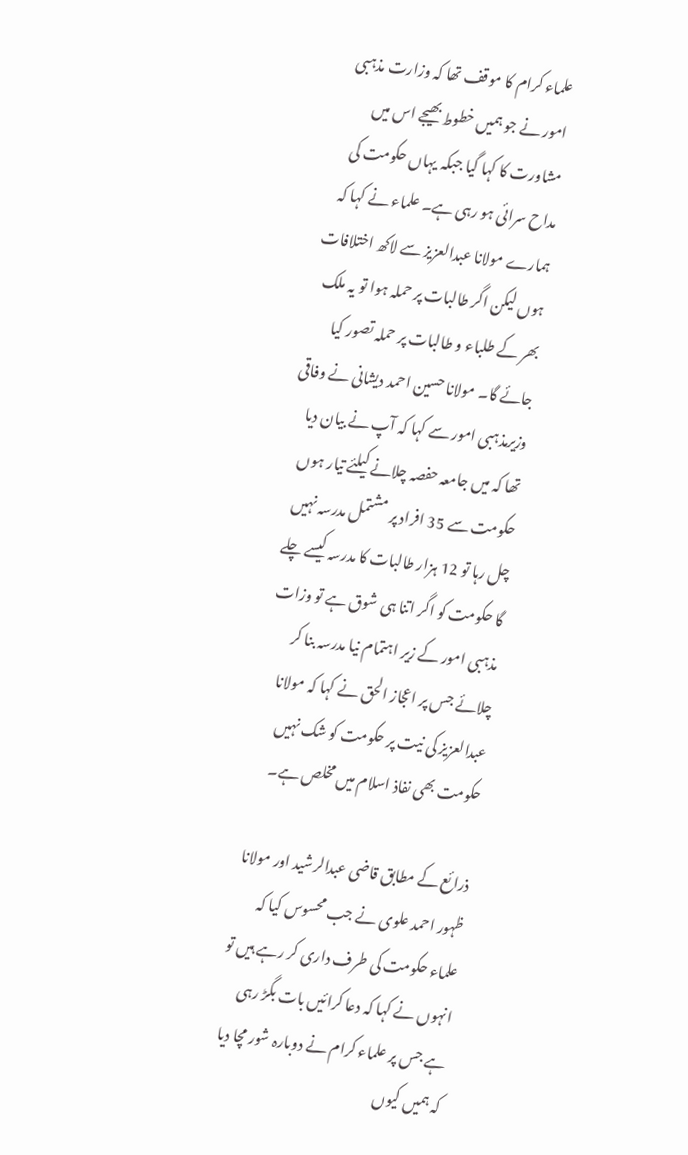علماء کرام کا موقف تھا کہ وزارت مذہبی امور نے جو ہمیں خطوط بھیجے اس میں مشاورت کا کہا گیا جبکہ یہاں حکومت کی مداح سرائی ہو رہی ہے۔ علماء نے کہا کہ ہمارے مولانا عبدالعزیز سے لاکھ اختلافات ہوں لیکن اگر طالبات پر حملہ ہوا تو یہ ملک بھر کے طلباء و طالبات پر حملہ تصور کیا جائے گا۔ مولانا حسین احمد دیشانی نے وفاقی وزیرمذہبی امور سے کہا کہ آپ نے بیان دیا تھا کہ میں جامعہ حفصہ چلانے کیلئے تیار ہوں حکومت سے 35 افراد پر مشتمل مدرسہ نہیں چل رہا تو 12 ہزار طالبات کا مدرسہ کیسے چلے گا حکومت کو اگر اتنا ہی شوق ہے تو وزات مذہبی امور کے زیر اہتمام نیا مدرسہ بنا کر چلائے جس پر اعجاز الحق نے کہا کہ مولانا عبدالعزیز کی نیت پر حکومت کو شک نہیں حکومت بھی نفاذ اسلام میں مخلص ہے۔

ذرائع کے مطابق قاضی عبدالرشید اور مولانا ظہور احمد علوی نے جب محسوس کیا کہ علماء حکومت کی طرف داری کر رہے ہیں تو انہوں نے کہا کہ دعا کرائیں بات بگڑ رہی ہے جس پر علماء کرام نے دوبارہ شور مچا دیا کہ ہمیں کیوں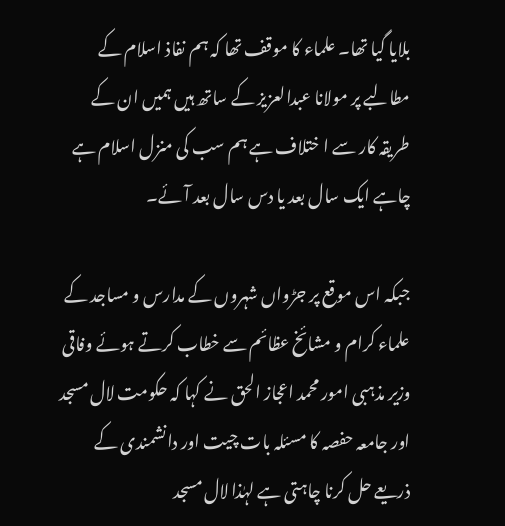بلایا گیا تھا۔ علماء کا موقف تھا کہ ہم نفاذ اسلام کے مطالبے پر مولانا عبدالعزیز کے ساتھ ہیں ہمیں ان کے طریقہ کار سے ا ختلاف ہے ہم سب کی منزل اسلام ہے چاہے ایک سال بعد یا دس سال بعد آئے۔

جبکہ اس موقع پر جڑواں شہروں کے مدارس و مساجد کے علماء کرام و مشائخ عظائم سے خطاب کرتے ہوئے وفاقی وزیر مذہبی امور محمد اعجاز الحق نے کہا کہ حکومت لال مسجد اور جامعہ حفصہ کا مسئلہ بات چیت اور دانشمندی کے ذریعے حل کرنا چاہتی ہے لہٰذا لال مسجد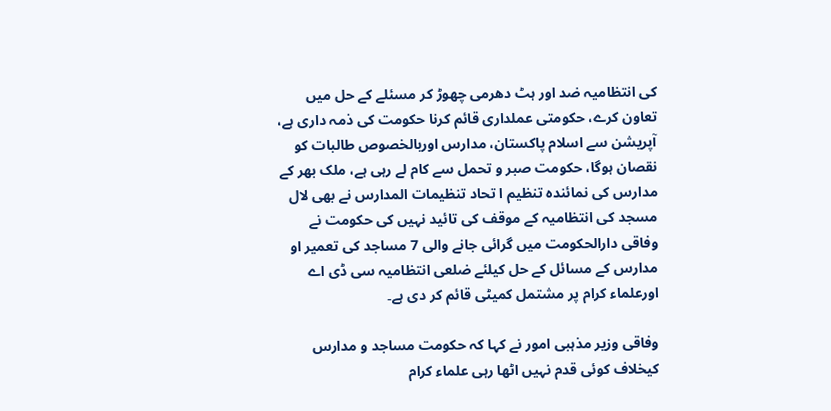کی انتظامیہ ضد اور ہٹ دھرمی چھوڑ کر مسئلے کے حل میں تعاون کرے، حکومتی عملداری قائم کرنا حکومت کی ذمہ داری ہے، آپریشن سے اسلام پاکستان، مدارس اوربالخصوص طالبات کو نقصان ہوگا، حکومت صبر و تحمل سے کام لے رہی ہے، ملک بھر کے مدارس کی نمائندہ تنظیم ا تحاد تنظیمات المدارس نے بھی لال مسجد کی انتظامیہ کے موقف کی تائید نہیں کی حکومت نے وفاقی دارالحکومت میں گرائی جانے والی 7 مساجد کی تعمیر او مدارس کے مسائل کے حل کیلئے ضلعی انتظامیہ سی ڈی اے اورعلماء کرام پر مشتمل کمیٹی قائم کر دی ہے۔

وفاقی وزیر مذہبی امور نے کہا کہ حکومت مساجد و مدارس کیخلاف کوئی قدم نہیں اٹھا رہی علماء کرام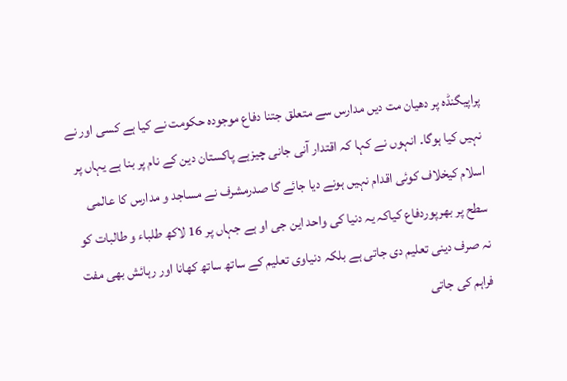پراپیگنڈہ پر دھیان مت دیں مدارس سے متعلق جتنا دفاع موجودہ حکومت نے کیا ہے کسی اور نے نہیں کیا ہوگا۔ انہوں نے کہا کہ اقتدار آنی جانی چیزہے پاکستان دین کے نام پر بنا ہے یہاں پر اسلام کیخلاف کوئی اقدام نہیں ہونے دیا جائے گا صدرمشرف نے مساجد و مدارس کا عالمی سطح پر بھرپوردفاع کیاکہ یہ دنیا کی واحد این جی او ہے جہاں پر 16 لاکھ طلباء و طالبات کو نہ صرف دینی تعلیم دی جاتی ہے بلکہ دنیاوی تعلیم کے ساتھ ساتھ کھانا اور رہائش بھی مفت فراہم کی جاتی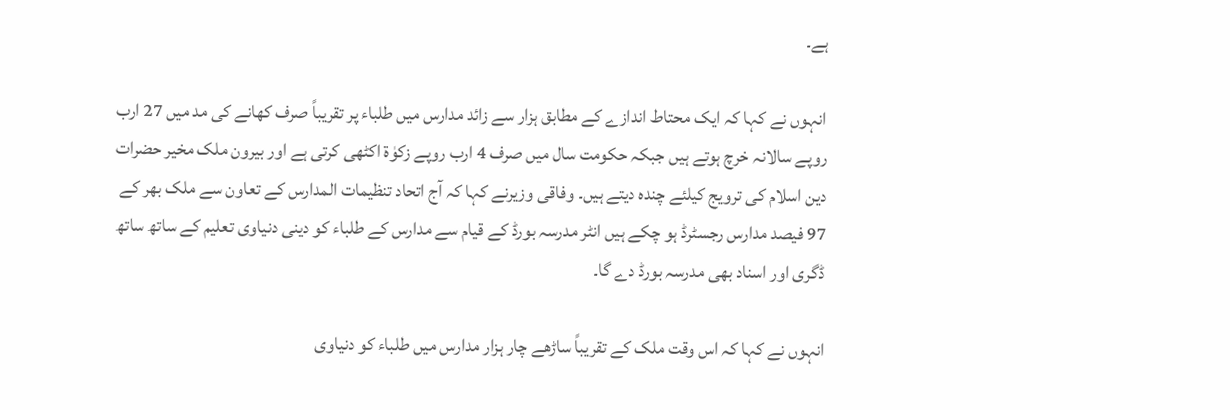ہے۔

انہوں نے کہا کہ ایک محتاط اندازے کے مطابق ہزار سے زائد مدارس میں طلباء پر تقریباً صرف کھانے کی مد میں 27 ارب روپے سالانہ خرچ ہوتے ہیں جبکہ حکومت سال میں صرف 4 ارب روپے زکوٰة اکٹھی کرتی ہے اور بیرون ملک مخیر حضرات دین اسلام کی ترویج کیلئے چندہ دیتے ہیں۔ وفاقی وزیرنے کہا کہ آج اتحاد تنظیمات المدارس کے تعاون سے ملک بھر کے 97 فیصد مدارس رجسٹرڈ ہو چکے ہیں انٹر مدرسہ بورڈ کے قیام سے مدارس کے طلباء کو دینی دنیاوی تعلیم کے ساتھ ساتھ ڈگری اور اسناد بھی مدرسہ بورڈ دے گا۔

انہوں نے کہا کہ اس وقت ملک کے تقریباً ساڑھے چار ہزار مدارس میں طلباء کو دنیاوی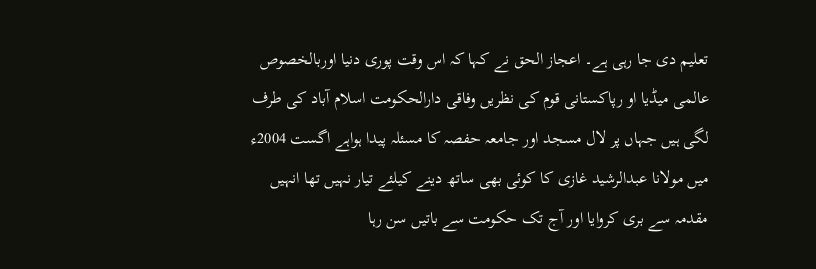تعلیم دی جا رہی ہے۔ اعجاز الحق نے کہا کہ اس وقت پوری دنیا اوربالخصوص عالمی میڈیا او رپاکستانی قوم کی نظریں وفاقی دارالحکومت اسلام آباد کی طرف لگی ہیں جہاں پر لال مسجد اور جامعہ حفصہ کا مسئلہ پیدا ہواہے اگست 2004ء میں مولانا عبدالرشید غازی کا کوئی بھی ساتھ دینے کیلئے تیار نہیں تھا انہیں مقدمہ سے بری کروایا اور آج تک حکومت سے باتیں سن رہا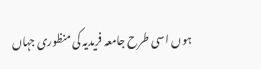ہوں اسی طرح جامعہ فریدیہ کی منظوری جہاں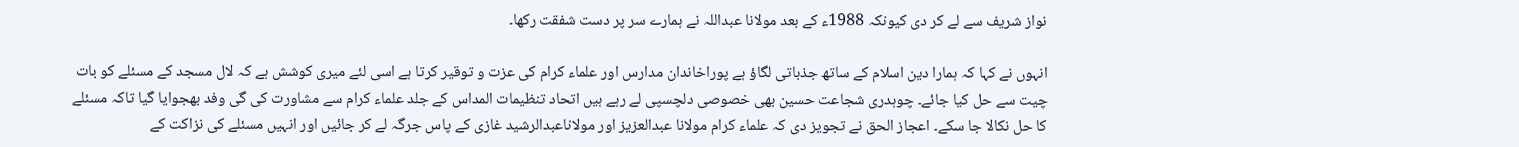نواز شریف سے لے کر دی کیونکہ 1988ء کے بعد مولانا عبداللہ نے ہمارے سر پر دست شفقت رکھا۔

انہوں نے کہا کہ ہمارا دین اسلام کے ساتھ جذباتی لگاؤ ہے پوراخاندان مدارس اور علماء کرام کی عزت و توقیر کرتا ہے اسی لئے میری کوشش ہے کہ لال مسجد کے مسئلے کو بات چیت سے حل کیا جائے۔ چوہدری شجاعت حسین بھی خصوصی دلچسپی لے رہے ہیں اتحاد تنظیمات المداس کے جلد علماء کرام سے مشاورت کی گی وفد بھجوایا گیا تاکہ مسئلے کا حل نکالا جا سکے۔ اعجاز الحق نے تجویز دی کہ علماء کرام مولانا عبدالعزیز اور مولاناعبدالرشید غازی کے پاس جرگہ لے کر جائیں اور انہیں مسئلے کی نزاکت کے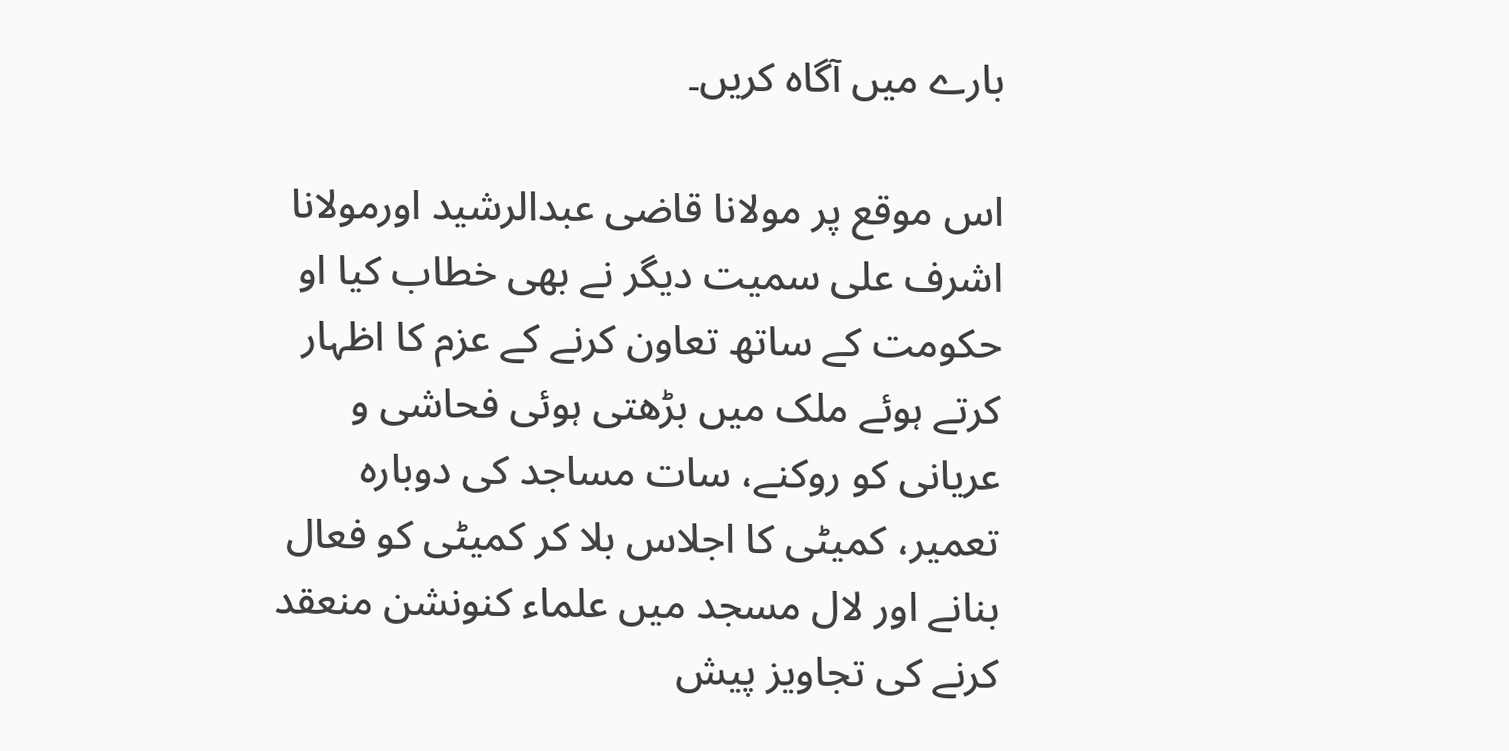بارے میں آگاہ کریں۔

اس موقع پر مولانا قاضی عبدالرشید اورمولانا اشرف علی سمیت دیگر نے بھی خطاب کیا او حکومت کے ساتھ تعاون کرنے کے عزم کا اظہار کرتے ہوئے ملک میں بڑھتی ہوئی فحاشی و عریانی کو روکنے، سات مساجد کی دوبارہ تعمیر، کمیٹی کا اجلاس بلا کر کمیٹی کو فعال بنانے اور لال مسجد میں علماء کنونشن منعقد کرنے کی تجاویز پیش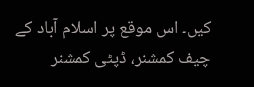کیں۔ اس موقع پر اسلام آباد کے چیف کمشنر، ڈپٹی کمشنر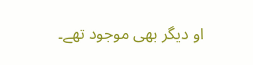او دیگر بھی موجود تھے۔